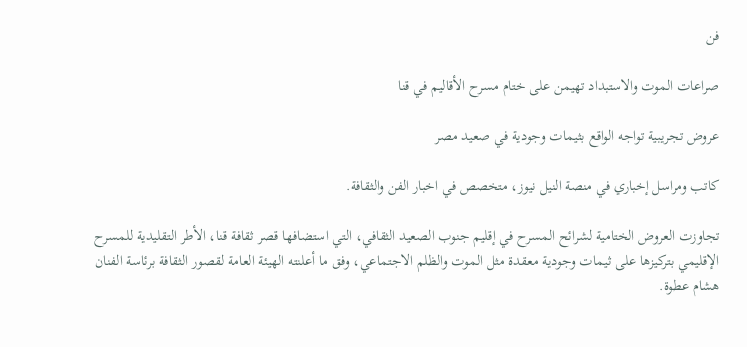فن

صراعات الموت والاستبداد تهيمن على ختام مسرح الأقاليم في قنا

عروض تجريبية تواجه الواقع بثيمات وجودية في صعيد مصر

كاتب ومراسل إخباري في منصة النيل نيوز، متخصص في اخبار الفن والثقافة.

تجاوزت العروض الختامية لشرائح المسرح في إقليم جنوب الصعيد الثقافي، التي استضافها قصر ثقافة قنا، الأطر التقليدية للمسرح الإقليمي بتركيزها على ثيمات وجودية معقدة مثل الموت والظلم الاجتماعي، وفق ما أعلنته الهيئة العامة لقصور الثقافة برئاسة الفنان هشام عطوة.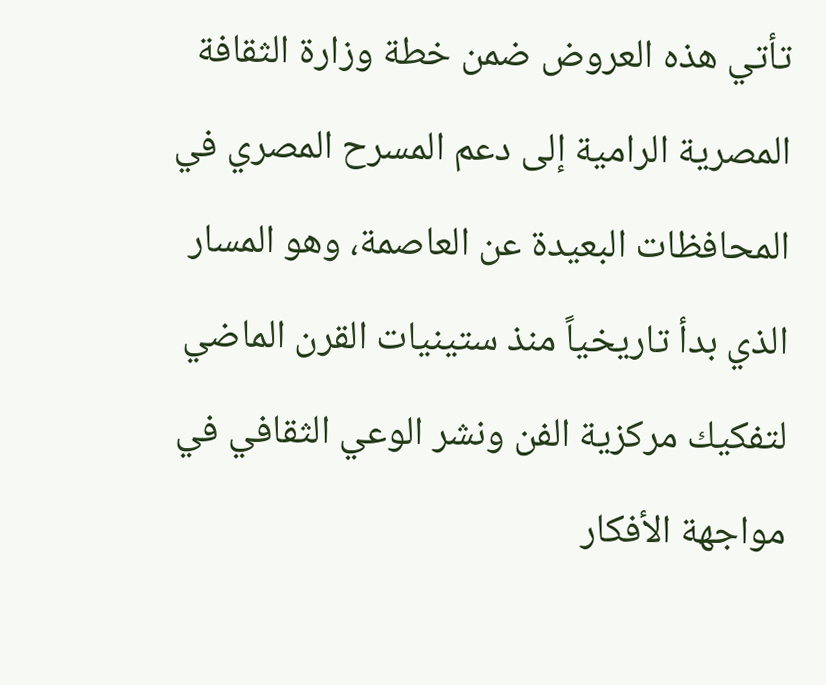تأتي هذه العروض ضمن خطة وزارة الثقافة المصرية الرامية إلى دعم المسرح المصري في المحافظات البعيدة عن العاصمة، وهو المسار الذي بدأ تاريخياً منذ ستينيات القرن الماضي لتفكيك مركزية الفن ونشر الوعي الثقافي في مواجهة الأفكار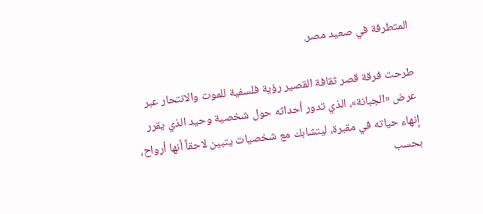المتطرفة في صعيد مصر.

طرحت فرقة قصر ثقافة القصير رؤية فلسفية للموت والانتحار عبر عرض «الجبانة»، الذي تدور أحداثه حول شخصية وحيد الذي يقرر إنهاء حياته في مقبرة، ليتشابك مع شخصيات يتبين لاحقاً أنها أرواح، بحسب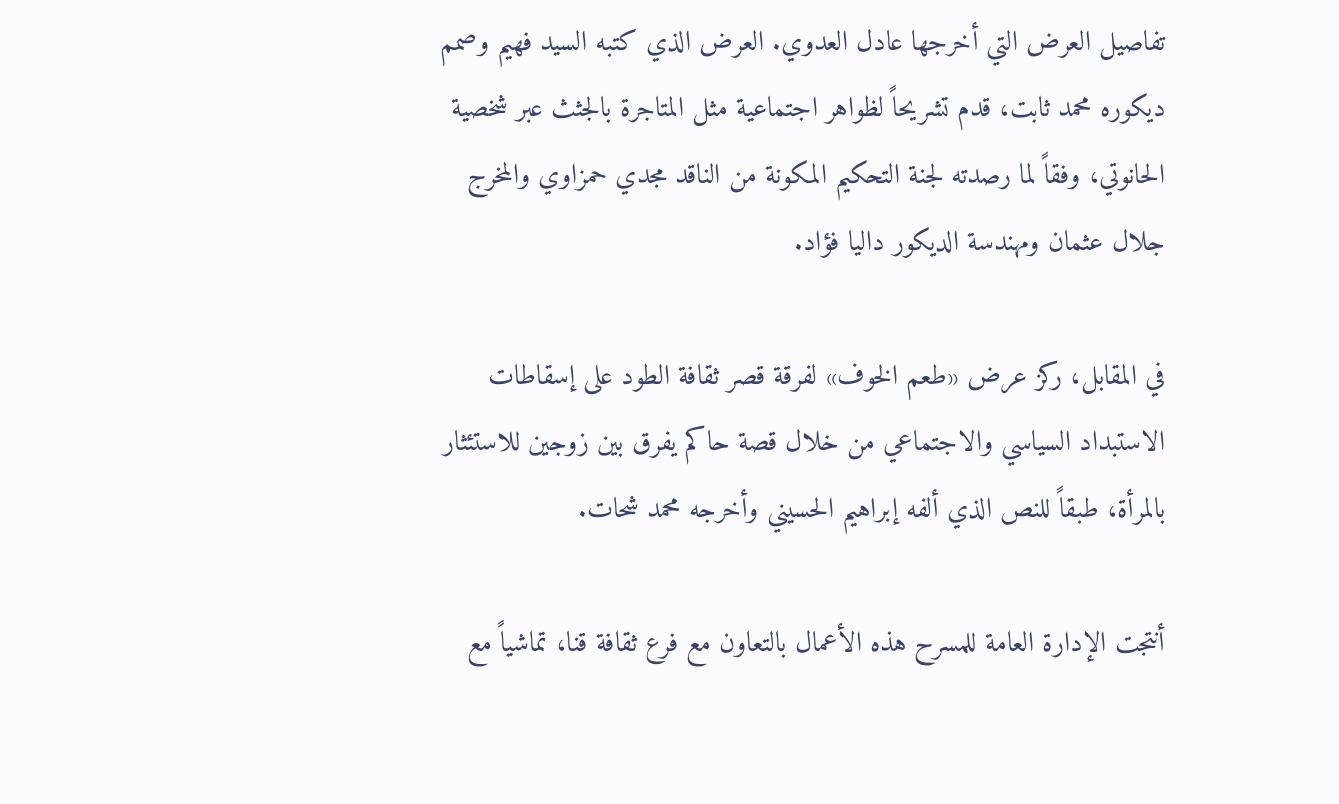تفاصيل العرض التي أخرجها عادل العدوي. العرض الذي كتبه السيد فهيم وصمم ديكوره محمد ثابت، قدم تشريحاً لظواهر اجتماعية مثل المتاجرة بالجثث عبر شخصية الحانوتي، وفقاً لما رصدته لجنة التحكيم المكونة من الناقد مجدي حمزاوي والمخرج جلال عثمان ومهندسة الديكور داليا فؤاد.

في المقابل، ركز عرض «طعم الخوف» لفرقة قصر ثقافة الطود على إسقاطات الاستبداد السياسي والاجتماعي من خلال قصة حاكم يفرق بين زوجين للاستئثار بالمرأة، طبقاً للنص الذي ألفه إبراهيم الحسيني وأخرجه محمد شحات.

أنتجت الإدارة العامة للمسرح هذه الأعمال بالتعاون مع فرع ثقافة قنا، تماشياً مع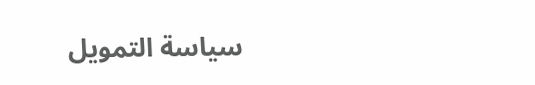سياسة التمويل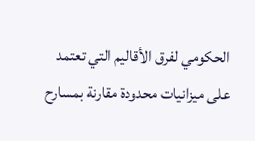الحكومي لفرق الأقاليم التي تعتمد على ميزانيات محدودة مقارنة بمسارح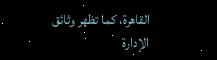القاهرة، كما تظهر وثائق الإدارة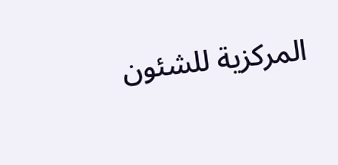المركزية للشئون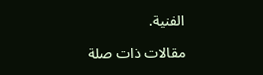الفنية.

مقالات ذات صلة